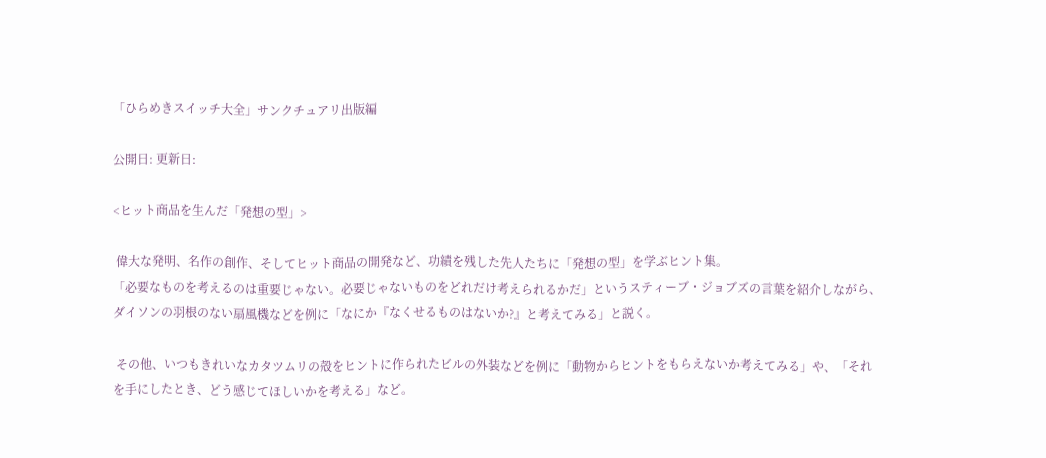「ひらめきスイッチ大全」サンクチュアリ出版編

公開日: 更新日:

<ヒット商品を生んだ「発想の型」>

 偉大な発明、名作の創作、そしてヒット商品の開発など、功績を残した先人たちに「発想の型」を学ぶヒント集。
「必要なものを考えるのは重要じゃない。必要じゃないものをどれだけ考えられるかだ」というスティーブ・ジョブズの言葉を紹介しながら、ダイソンの羽根のない扇風機などを例に「なにか『なくせるものはないか?』と考えてみる」と説く。

 その他、いつもきれいなカタツムリの殻をヒントに作られたビルの外装などを例に「動物からヒントをもらえないか考えてみる」や、「それを手にしたとき、どう感じてほしいかを考える」など。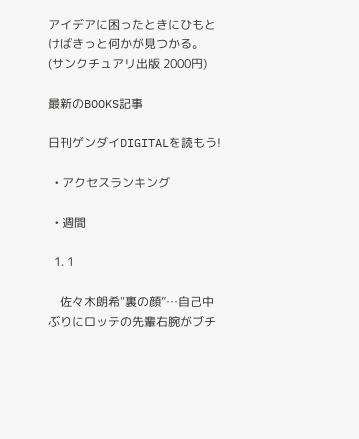アイデアに困ったときにひもとけばきっと何かが見つかる。
(サンクチュアリ出版 2000円)

最新のBOOKS記事

日刊ゲンダイDIGITALを読もう!

  • アクセスランキング

  • 週間

  1. 1

    佐々木朗希"裏の顔”…自己中ぶりにロッテの先輩右腕がブチ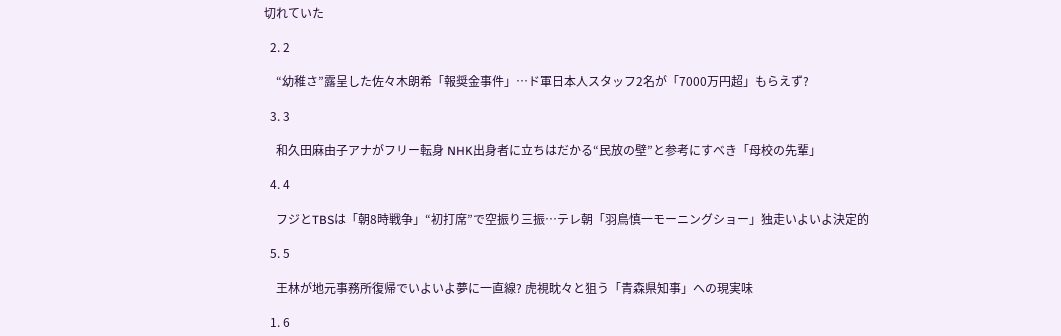切れていた

  2. 2

    “幼稚さ”露呈した佐々木朗希「報奨金事件」…ド軍日本人スタッフ2名が「7000万円超」もらえず?

  3. 3

    和久田麻由子アナがフリー転身 NHK出身者に立ちはだかる“民放の壁”と参考にすべき「母校の先輩」

  4. 4

    フジとTBSは「朝8時戦争」“初打席”で空振り三振…テレ朝「羽鳥慎一モーニングショー」独走いよいよ決定的

  5. 5

    王林が地元事務所復帰でいよいよ夢に一直線? 虎視眈々と狙う「青森県知事」への現実味

  1. 6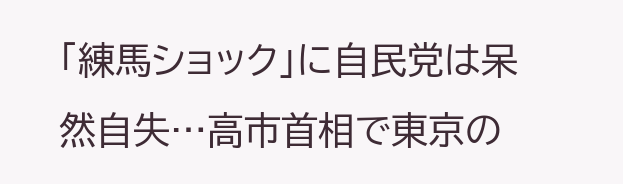「練馬ショック」に自民党は呆然自失…高市首相で東京の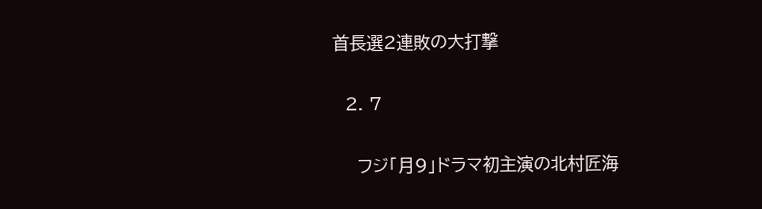首長選2連敗の大打撃

  2. 7

    フジ「月9」ドラマ初主演の北村匠海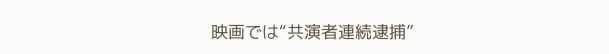映画では“共演者連続逮捕”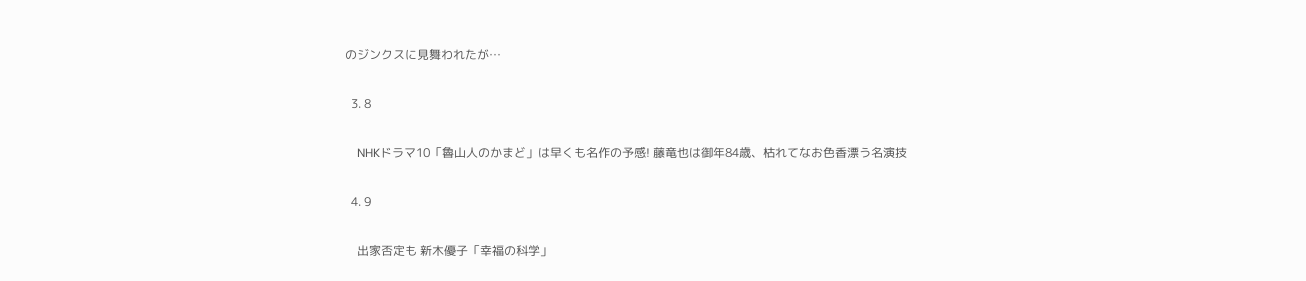のジンクスに見舞われたが…

  3. 8

    NHKドラマ10「魯山人のかまど」は早くも名作の予感! 藤竜也は御年84歳、枯れてなお色香漂う名演技

  4. 9

    出家否定も 新木優子「幸福の科学」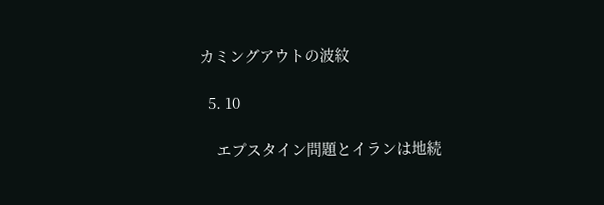カミングアウトの波紋

  5. 10

    エプスタイン問題とイランは地続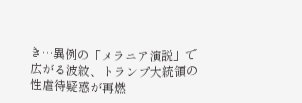き…異例の「メラニア演説」で広がる波紋、トランプ大統領の性虐待疑惑が再燃